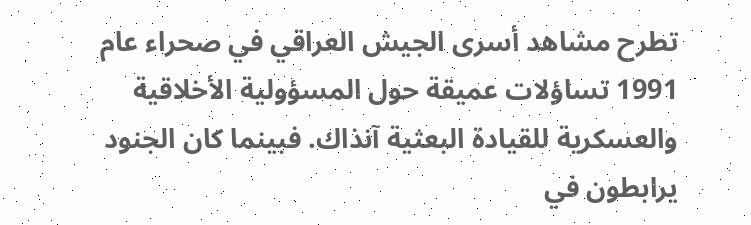تطرح مشاهد أسرى الجيش العراقي في صحراء عام 1991 تساؤلات عميقة حول المسؤولية الأخلاقية والعسكرية للقيادة البعثية آنذاك. فبينما كان الجنود يرابطون في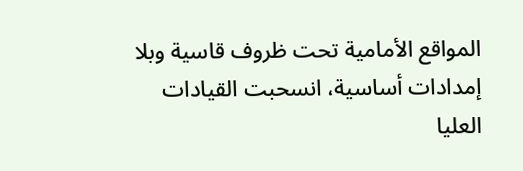المواقع الأمامية تحت ظروف قاسية وبلا إمدادات أساسية، انسحبت القيادات العليا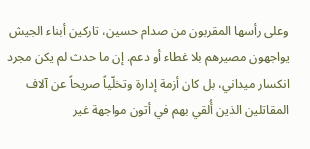وعلى رأسها المقربون من صدام حسين، تاركين أبناء الجيش يواجهون مصيرهم بلا غطاء أو دعم. إن ما حدث لم يكن مجرد انكسار ميداني، بل كان أزمة إدارة وتخلّياً صريحاً عن آلاف المقاتلين الذين أُلقي بهم في أتون مواجهة غير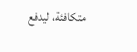متكافئة، ليدفع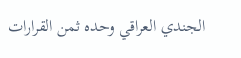الجندي العراقي وحده ثمن القرارات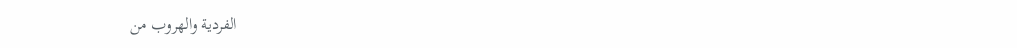الفردية والهروب من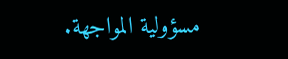مسؤولية المواجهة.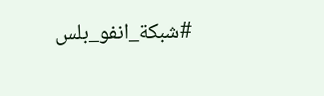#شبكة_انفو_بلس